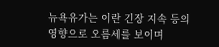뉴욕유가는 이란 긴장 지속 등의 영향으로 오름세를 보이며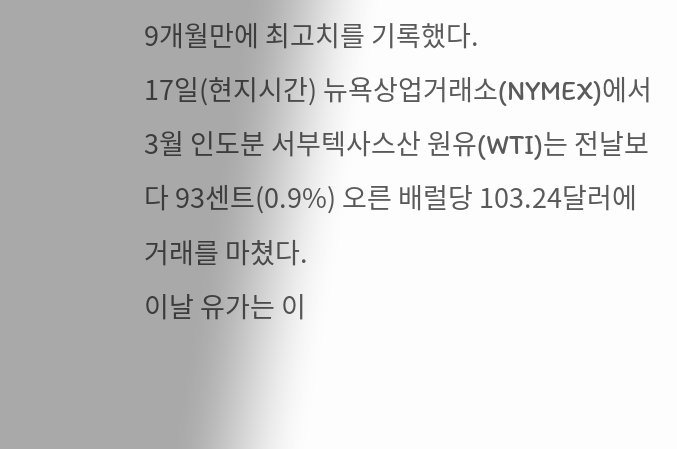9개월만에 최고치를 기록했다.
17일(현지시간) 뉴욕상업거래소(NYMEX)에서 3월 인도분 서부텍사스산 원유(WTI)는 전날보다 93센트(0.9%) 오른 배럴당 103.24달러에 거래를 마쳤다.
이날 유가는 이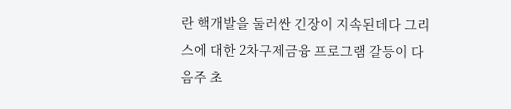란 핵개발을 둘러싼 긴장이 지속된데다 그리스에 대한 2차구제금융 프로그램 갈등이 다음주 초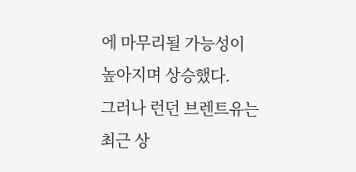에 마무리될 가능성이 높아지며 상승했다.
그러나 런던 브렌트유는 최근 상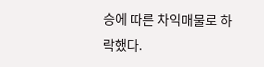승에 따른 차익매물로 하락했다.